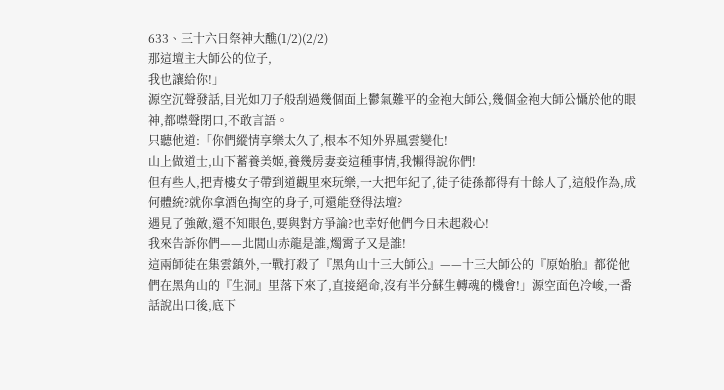633、三十六日祭神大醮(1/2)(2/2)
那這壇主大師公的位子,
我也讓給你!」
源空沉聲發話,目光如刀子般刮過幾個面上鬱氣難平的金袍大師公,幾個金袍大師公懾於他的眼神,都噤聲閉口,不敢言語。
只聽他道:「你們縱情享樂太久了,根本不知外界風雲變化!
山上做道士,山下蓄養美姬,養幾房妻妾這種事情,我懶得說你們!
但有些人,把青樓女子帶到道觀里來玩樂,一大把年紀了,徒子徒孫都得有十餘人了,這般作為,成何體統?就你拿酒色掏空的身子,可還能登得法壇?
遇見了強敵,還不知眼色,要與對方爭論?也幸好他們今日未起殺心!
我來告訴你們——北閭山赤龍是誰,燭霄子又是誰!
這兩師徒在集雲鎮外,一戰打殺了『黑角山十三大師公』——十三大師公的『原始胎』都從他們在黑角山的『生洞』里落下來了,直接絕命,沒有半分蘇生轉魂的機會!」源空面色冷峻,一番話說出口後,底下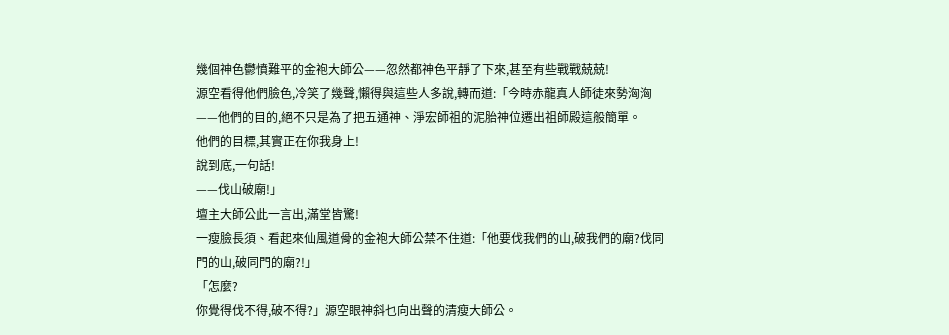幾個神色鬱憤難平的金袍大師公——忽然都神色平靜了下來,甚至有些戰戰兢兢!
源空看得他們臉色,冷笑了幾聲,懶得與這些人多說,轉而道:「今時赤龍真人師徒來勢洶洶——他們的目的,絕不只是為了把五通神、淨宏師祖的泥胎神位遷出祖師殿這般簡單。
他們的目標,其實正在你我身上!
說到底,一句話!
——伐山破廟!」
壇主大師公此一言出,滿堂皆驚!
一瘦臉長須、看起來仙風道骨的金袍大師公禁不住道:「他要伐我們的山,破我們的廟?伐同門的山,破同門的廟?!」
「怎麼?
你覺得伐不得,破不得?」源空眼神斜乜向出聲的清瘦大師公。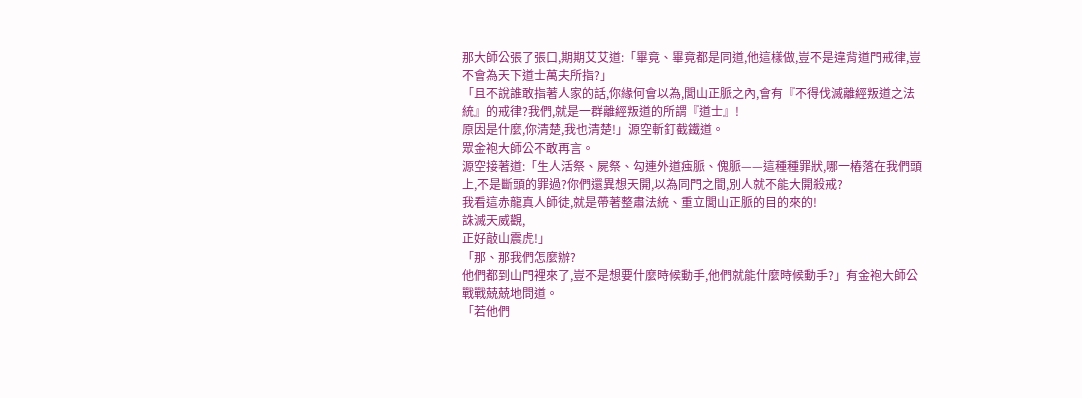那大師公張了張口,期期艾艾道:「畢竟、畢竟都是同道,他這樣做,豈不是違背道門戒律,豈不會為天下道士萬夫所指?」
「且不說誰敢指著人家的話,你緣何會以為,閭山正脈之內,會有『不得伐滅離經叛道之法統』的戒律?我們,就是一群離經叛道的所謂『道士』!
原因是什麼,你清楚,我也清楚!」源空斬釘截鐵道。
眾金袍大師公不敢再言。
源空接著道:「生人活祭、屍祭、勾連外道痋脈、傀脈——這種種罪狀,哪一樁落在我們頭上,不是斷頭的罪過?你們還異想天開,以為同門之間,別人就不能大開殺戒?
我看這赤龍真人師徒,就是帶著整肅法統、重立閭山正脈的目的來的!
誅滅天威觀,
正好敲山震虎!」
「那、那我們怎麼辦?
他們都到山門裡來了,豈不是想要什麼時候動手,他們就能什麼時候動手?」有金袍大師公戰戰兢兢地問道。
「若他們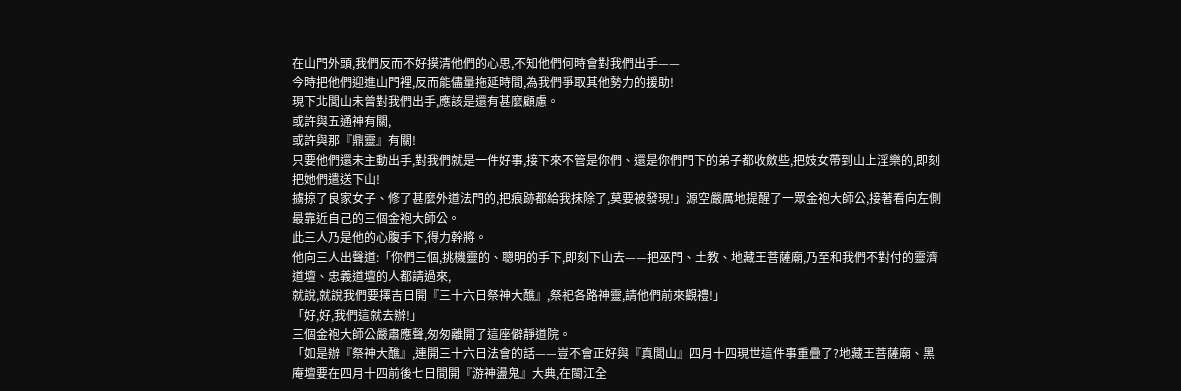在山門外頭,我們反而不好摸清他們的心思,不知他們何時會對我們出手——
今時把他們迎進山門裡,反而能儘量拖延時間,為我們爭取其他勢力的援助!
現下北閭山未曾對我們出手,應該是還有甚麼顧慮。
或許與五通神有關,
或許與那『鼎靈』有關!
只要他們還未主動出手,對我們就是一件好事,接下來不管是你們、還是你們門下的弟子都收斂些,把妓女帶到山上淫樂的,即刻把她們遣送下山!
擄掠了良家女子、修了甚麼外道法門的,把痕跡都給我抹除了,莫要被發現!」源空嚴厲地提醒了一眾金袍大師公,接著看向左側最靠近自己的三個金袍大師公。
此三人乃是他的心腹手下,得力幹將。
他向三人出聲道:「你們三個,挑機靈的、聰明的手下,即刻下山去——把巫門、土教、地藏王菩薩廟,乃至和我們不對付的靈濟道壇、忠義道壇的人都請過來,
就說,就說我們要擇吉日開『三十六日祭神大醮』,祭祀各路神靈,請他們前來觀禮!」
「好,好,我們這就去辦!」
三個金袍大師公嚴肅應聲,匆匆離開了這座僻靜道院。
「如是辦『祭神大醮』,連開三十六日法會的話——豈不會正好與『真閭山』四月十四現世這件事重疊了?地藏王菩薩廟、黑庵壇要在四月十四前後七日間開『游神盪鬼』大典,在閩江全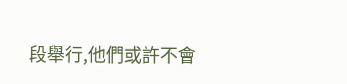段舉行,他們或許不會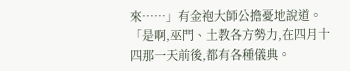來……」有金袍大師公擔憂地說道。
「是啊,巫門、土教各方勢力,在四月十四那一天前後,都有各種儀典。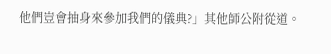他們豈會抽身來參加我們的儀典?」其他師公附從道。